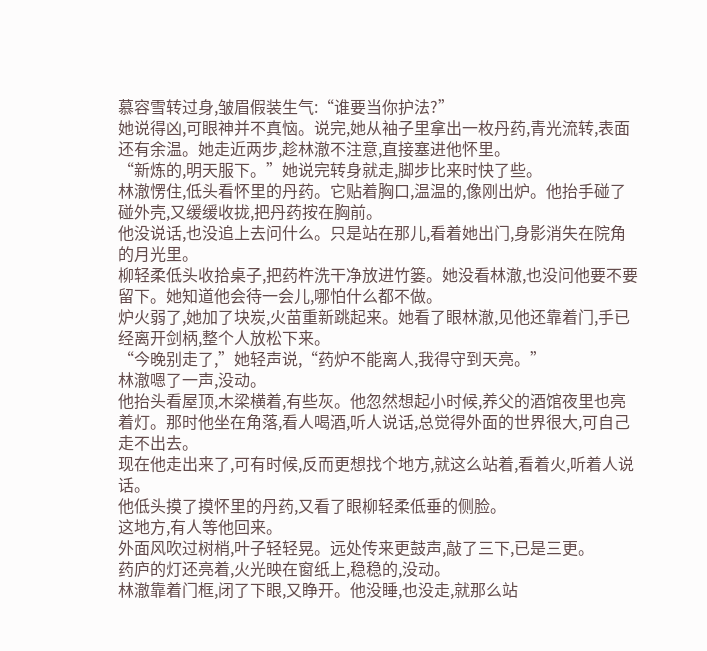慕容雪转过身,皱眉假装生气:“谁要当你护法?”
她说得凶,可眼神并不真恼。说完,她从袖子里拿出一枚丹药,青光流转,表面还有余温。她走近两步,趁林澈不注意,直接塞进他怀里。
“新炼的,明天服下。”她说完转身就走,脚步比来时快了些。
林澈愣住,低头看怀里的丹药。它贴着胸口,温温的,像刚出炉。他抬手碰了碰外壳,又缓缓收拢,把丹药按在胸前。
他没说话,也没追上去问什么。只是站在那儿,看着她出门,身影消失在院角的月光里。
柳轻柔低头收拾桌子,把药杵洗干净放进竹篓。她没看林澈,也没问他要不要留下。她知道他会待一会儿,哪怕什么都不做。
炉火弱了,她加了块炭,火苗重新跳起来。她看了眼林澈,见他还靠着门,手已经离开剑柄,整个人放松下来。
“今晚别走了,”她轻声说,“药炉不能离人,我得守到天亮。”
林澈嗯了一声,没动。
他抬头看屋顶,木梁横着,有些灰。他忽然想起小时候,养父的酒馆夜里也亮着灯。那时他坐在角落,看人喝酒,听人说话,总觉得外面的世界很大,可自己走不出去。
现在他走出来了,可有时候,反而更想找个地方,就这么站着,看着火,听着人说话。
他低头摸了摸怀里的丹药,又看了眼柳轻柔低垂的侧脸。
这地方,有人等他回来。
外面风吹过树梢,叶子轻轻晃。远处传来更鼓声,敲了三下,已是三更。
药庐的灯还亮着,火光映在窗纸上,稳稳的,没动。
林澈靠着门框,闭了下眼,又睁开。他没睡,也没走,就那么站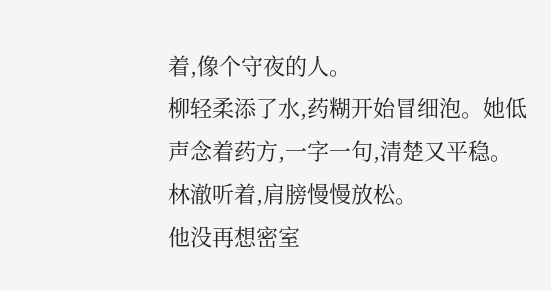着,像个守夜的人。
柳轻柔添了水,药糊开始冒细泡。她低声念着药方,一字一句,清楚又平稳。
林澈听着,肩膀慢慢放松。
他没再想密室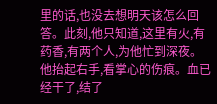里的话,也没去想明天该怎么回答。此刻,他只知道,这里有火,有药香,有两个人,为他忙到深夜。
他抬起右手,看掌心的伤痕。血已经干了,结了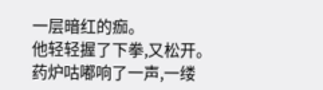一层暗红的痂。
他轻轻握了下拳,又松开。
药炉咕嘟响了一声,一缕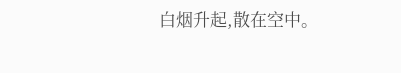白烟升起,散在空中。